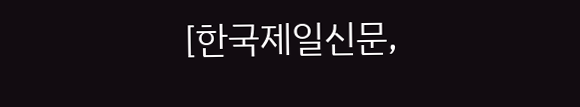[한국제일신문,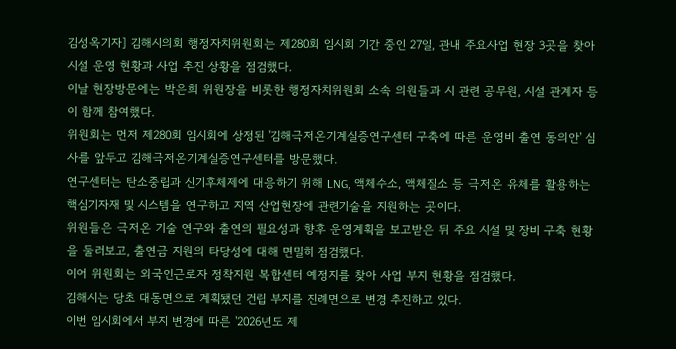김성옥기자] 김해시의회 행정자치위원회는 제280회 임시회 기간 중인 27일, 관내 주요사업 현장 3곳을 찾아 시설 운영 현황과 사업 추진 상황을 점검했다.
이날 현장방문에는 박은희 위원장을 비롯한 행정자치위원회 소속 의원들과 시 관련 공무원, 시설 관계자 등이 함께 참여했다.
위원회는 먼저 제280회 임시회에 상정된 '김해극저온기계실증연구센터 구축에 따른 운영비 출연 동의안' 심사를 앞두고 김해극저온기계실증연구센터를 방문했다.
연구센터는 탄소중립과 신기후체제에 대응하기 위해 LNG, 액체수소, 액체질소 등 극저온 유체를 활용하는 핵심기자재 및 시스템을 연구하고 지역 산업현장에 관련기술을 지원하는 곳이다.
위원들은 극저온 기술 연구와 출연의 필요성과 향후 운영계획을 보고받은 뒤 주요 시설 및 장비 구축 현황을 둘러보고, 출연금 지원의 타당성에 대해 면밀히 점검했다.
이어 위원회는 외국인근로자 정착지원 복합센터 예정지를 찾아 사업 부지 현황을 점검했다.
김해시는 당초 대동면으로 계획됐던 건립 부지를 진례면으로 변경 추진하고 있다.
이번 임시회에서 부지 변경에 따른 '2026년도 제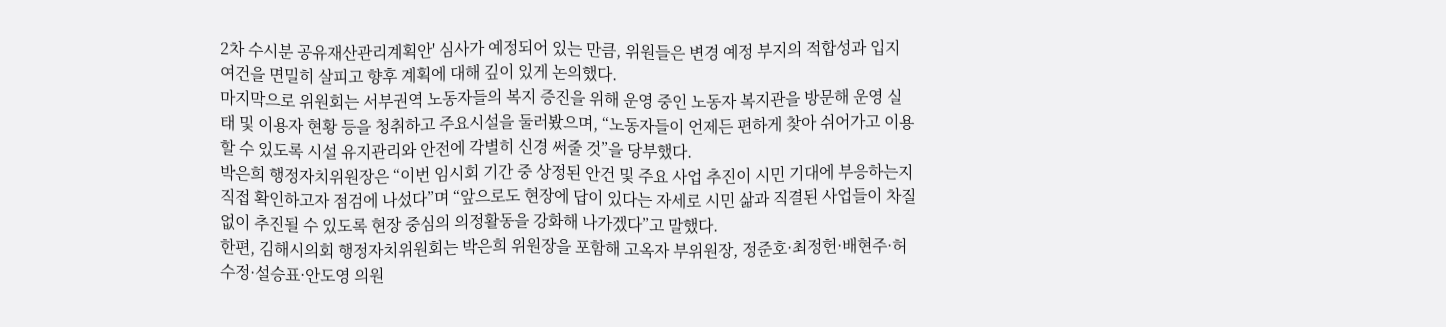2차 수시분 공유재산관리계획안' 심사가 예정되어 있는 만큼, 위원들은 변경 예정 부지의 적합성과 입지 여건을 면밀히 살피고 향후 계획에 대해 깊이 있게 논의했다.
마지막으로 위원회는 서부권역 노동자들의 복지 증진을 위해 운영 중인 노동자 복지관을 방문해 운영 실태 및 이용자 현황 등을 청취하고 주요시설을 둘러봤으며, “노동자들이 언제든 편하게 찾아 쉬어가고 이용할 수 있도록 시설 유지관리와 안전에 각별히 신경 써줄 것”을 당부했다.
박은희 행정자치위원장은 “이번 임시회 기간 중 상정된 안건 및 주요 사업 추진이 시민 기대에 부응하는지 직접 확인하고자 점검에 나섰다”며 “앞으로도 현장에 답이 있다는 자세로 시민 삶과 직결된 사업들이 차질 없이 추진될 수 있도록 현장 중심의 의정활동을 강화해 나가겠다”고 말했다.
한편, 김해시의회 행정자치위원회는 박은희 위원장을 포함해 고옥자 부위원장, 정준호·최정헌·배현주·허수정·설승표·안도영 의원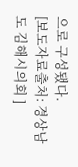으로 구성됐다.
[보도자료출처: 경상남도 김해시의회 ]